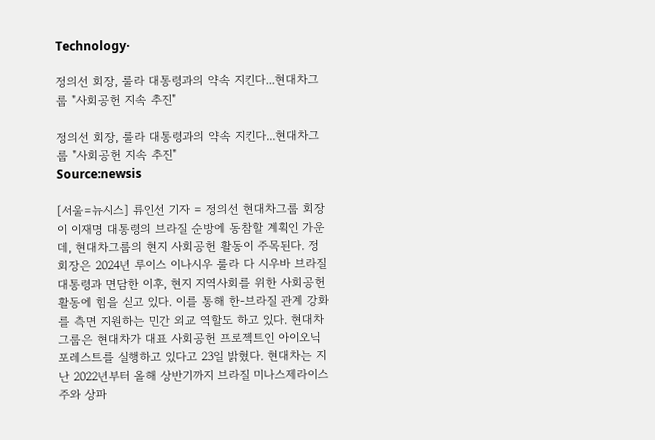Technology·

정의선 회장, 룰라 대통령과의 약속 지킨다...현대차그룹 "사회공헌 지속 추진"

정의선 회장, 룰라 대통령과의 약속 지킨다...현대차그룹 "사회공헌 지속 추진"
Source:newsis

[서울=뉴시스] 류인선 기자 = 정의선 현대차그룹 회장이 이재명 대통령의 브라질 순방에 동참할 계획인 가운데, 현대차그룹의 현지 사회공헌 활동이 주목된다. 정 회장은 2024년 루이스 이나시우 룰라 다 시우바 브라질 대통령과 면담한 이후, 현지 지역사회를 위한 사회공헌 활동에 힘을 싣고 있다. 이를 통해 한-브라질 관계 강화를 측면 지원하는 민간 외교 역할도 하고 있다. 현대차그룹은 현대차가 대표 사회공헌 프로젝트인 아이오닉 포레스트를 실행하고 있다고 23일 밝혔다. 현대차는 지난 2022년부터 올해 상반기까지 브라질 미나스제라이스주와 상파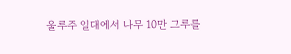울루주 일대에서 나무 10만 그루를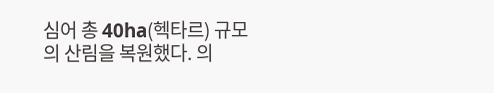심어 총 40ha(헥타르) 규모의 산림을 복원했다. 의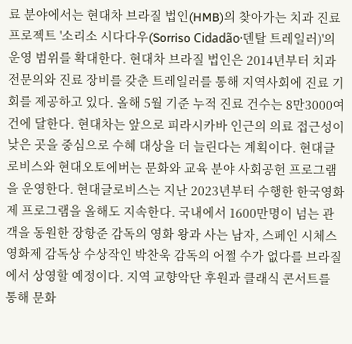료 분야에서는 현대차 브라질 법인(HMB)의 찾아가는 치과 진료 프로젝트 '소리소 시다다우(Sorriso Cidadão·덴탈 트레일러)'의 운영 범위를 확대한다. 현대차 브라질 법인은 2014년부터 치과전문의와 진료 장비를 갖춘 트레일러를 통해 지역사회에 진료 기회를 제공하고 있다. 올해 5월 기준 누적 진료 건수는 8만3000여건에 달한다. 현대차는 앞으로 피라시카바 인근의 의료 접근성이 낮은 곳을 중심으로 수혜 대상을 더 늘린다는 계획이다. 현대글로비스와 현대오토에버는 문화와 교육 분야 사회공헌 프로그램을 운영한다. 현대글로비스는 지난 2023년부터 수행한 한국영화제 프로그램을 올해도 지속한다. 국내에서 1600만명이 넘는 관객을 동원한 장항준 감독의 영화 왕과 사는 남자, 스페인 시체스영화제 감독상 수상작인 박찬욱 감독의 어쩔 수가 없다를 브라질에서 상영할 예정이다. 지역 교향악단 후원과 클래식 콘서트를 통해 문화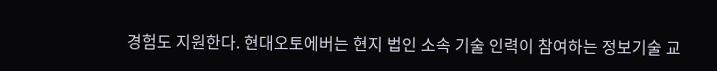경험도 지원한다. 현대오토에버는 현지 법인 소속 기술 인력이 참여하는 정보기술 교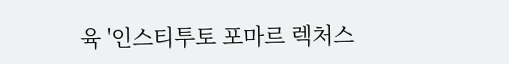육 '인스티투토 포마르 렉처스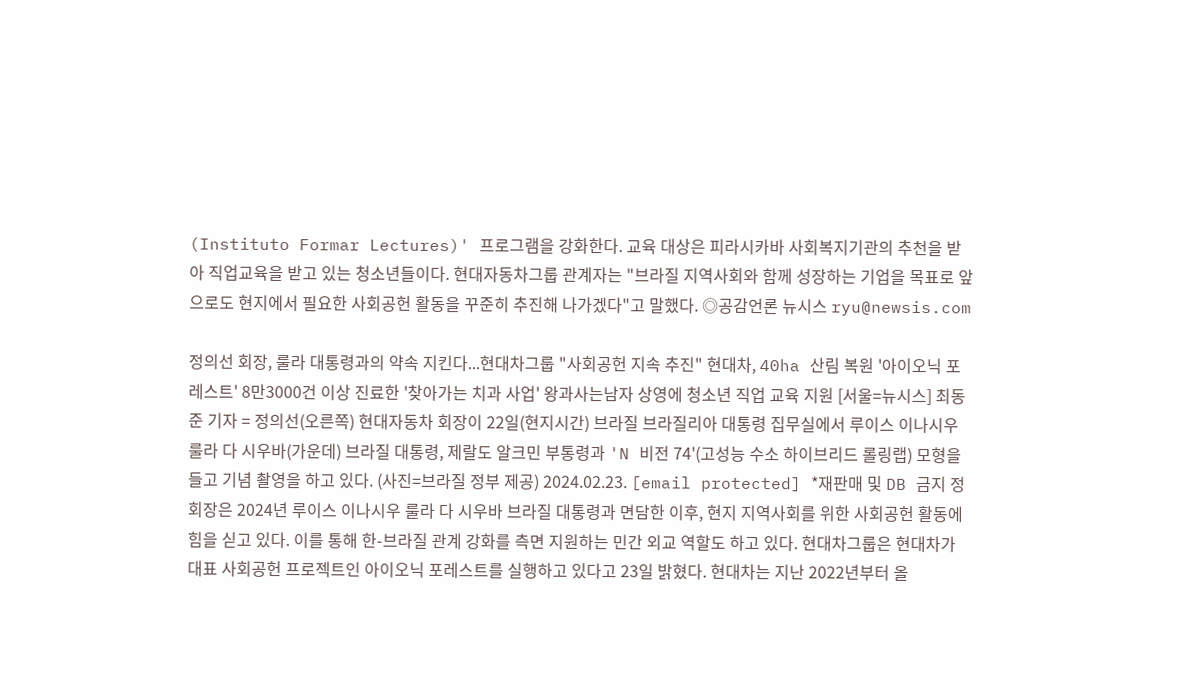(Instituto Formar Lectures)' 프로그램을 강화한다. 교육 대상은 피라시카바 사회복지기관의 추천을 받아 직업교육을 받고 있는 청소년들이다. 현대자동차그룹 관계자는 "브라질 지역사회와 함께 성장하는 기업을 목표로 앞으로도 현지에서 필요한 사회공헌 활동을 꾸준히 추진해 나가겠다"고 말했다. ◎공감언론 뉴시스 ryu@newsis.com

정의선 회장, 룰라 대통령과의 약속 지킨다...현대차그룹 "사회공헌 지속 추진" 현대차, 40ha 산림 복원 '아이오닉 포레스트' 8만3000건 이상 진료한 '찾아가는 치과 사업' 왕과사는남자 상영에 청소년 직업 교육 지원 [서울=뉴시스] 최동준 기자 = 정의선(오른쪽) 현대자동차 회장이 22일(현지시간) 브라질 브라질리아 대통령 집무실에서 루이스 이나시우 룰라 다 시우바(가운데) 브라질 대통령, 제랄도 알크민 부통령과 'N 비전 74'(고성능 수소 하이브리드 롤링랩) 모형을 들고 기념 촬영을 하고 있다. (사진=브라질 정부 제공) 2024.02.23. [email protected] *재판매 및 DB 금지 정 회장은 2024년 루이스 이나시우 룰라 다 시우바 브라질 대통령과 면담한 이후, 현지 지역사회를 위한 사회공헌 활동에 힘을 싣고 있다. 이를 통해 한-브라질 관계 강화를 측면 지원하는 민간 외교 역할도 하고 있다. 현대차그룹은 현대차가 대표 사회공헌 프로젝트인 아이오닉 포레스트를 실행하고 있다고 23일 밝혔다. 현대차는 지난 2022년부터 올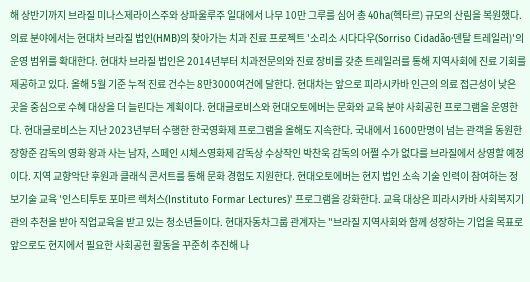해 상반기까지 브라질 미나스제라이스주와 상파울루주 일대에서 나무 10만 그루를 심어 총 40ha(헥타르) 규모의 산림을 복원했다. 의료 분야에서는 현대차 브라질 법인(HMB)의 찾아가는 치과 진료 프로젝트 '소리소 시다다우(Sorriso Cidadão·덴탈 트레일러)'의 운영 범위를 확대한다. 현대차 브라질 법인은 2014년부터 치과전문의와 진료 장비를 갖춘 트레일러를 통해 지역사회에 진료 기회를 제공하고 있다. 올해 5월 기준 누적 진료 건수는 8만3000여건에 달한다. 현대차는 앞으로 피라시카바 인근의 의료 접근성이 낮은 곳을 중심으로 수혜 대상을 더 늘린다는 계획이다. 현대글로비스와 현대오토에버는 문화와 교육 분야 사회공헌 프로그램을 운영한다. 현대글로비스는 지난 2023년부터 수행한 한국영화제 프로그램을 올해도 지속한다. 국내에서 1600만명이 넘는 관객을 동원한 장항준 감독의 영화 왕과 사는 남자, 스페인 시체스영화제 감독상 수상작인 박찬욱 감독의 어쩔 수가 없다를 브라질에서 상영할 예정이다. 지역 교향악단 후원과 클래식 콘서트를 통해 문화 경험도 지원한다. 현대오토에버는 현지 법인 소속 기술 인력이 참여하는 정보기술 교육 '인스티투토 포마르 렉처스(Instituto Formar Lectures)' 프로그램을 강화한다. 교육 대상은 피라시카바 사회복지기관의 추천을 받아 직업교육을 받고 있는 청소년들이다. 현대자동차그룹 관계자는 "브라질 지역사회와 함께 성장하는 기업을 목표로 앞으로도 현지에서 필요한 사회공헌 활동을 꾸준히 추진해 나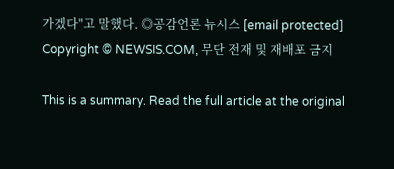가겠다"고 말했다. ◎공감언론 뉴시스 [email protected] Copyright © NEWSIS.COM, 무단 전재 및 재배포 금지

This is a summary. Read the full article at the original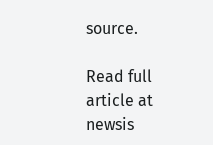source.

Read full article at newsis